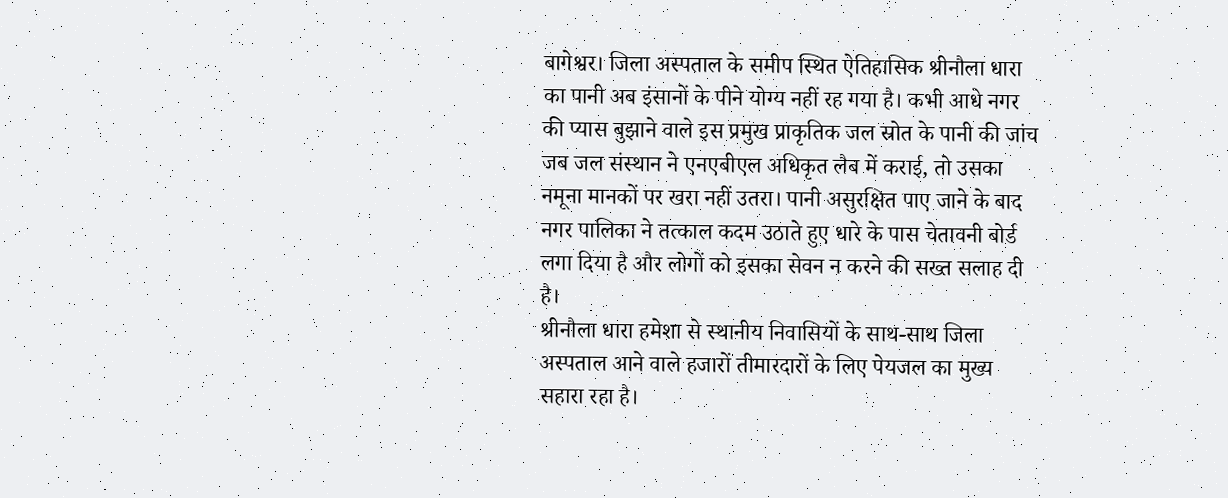बागेश्वर। जिला अस्पताल के समीप स्थित ऐतिहासिक श्रीनौला धारा का पानी अब इंसानों के पीने योग्य नहीं रह गया है। कभी आधे नगर की प्यास बुझाने वाले इस प्रमुख प्राकृतिक जल स्रोत के पानी की जांच जब जल संस्थान ने एनएबीएल अधिकृत लैब में कराई, तो उसका नमूना मानकों पर खरा नहीं उतरा। पानी असुरक्षित पाए जाने के बाद नगर पालिका ने तत्काल कदम उठाते हुए धारे के पास चेतावनी बोर्ड लगा दिया है और लोगों को इसका सेवन न करने की सख्त सलाह दी है।
श्रीनौला धारा हमेशा से स्थानीय निवासियों के साथ-साथ जिला अस्पताल आने वाले हजारों तीमारदारों के लिए पेयजल का मुख्य सहारा रहा है।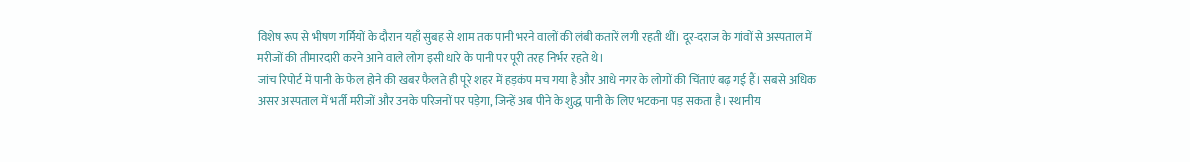विशेष रूप से भीषण गर्मियों के दौरान यहाँ सुबह से शाम तक पानी भरने वालों की लंबी कतारें लगी रहती थीं। दूर-दराज के गांवों से अस्पताल में मरीजों की तीमारदारी करने आने वाले लोग इसी धारे के पानी पर पूरी तरह निर्भर रहते थे।
जांच रिपोर्ट में पानी के फेल होने की खबर फैलते ही पूरे शहर में हड़कंप मच गया है और आधे नगर के लोगों की चिंताएं बढ़ गई हैं। सबसे अधिक असर अस्पताल में भर्ती मरीजों और उनके परिजनों पर पड़ेगा, जिन्हें अब पीने के शुद्ध पानी के लिए भटकना पड़ सकता है। स्थानीय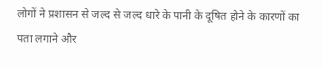लोगों ने प्रशासन से जल्द से जल्द धारे के पानी के दूषित होने के कारणों का पता लगाने और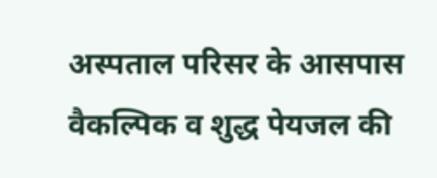अस्पताल परिसर के आसपास वैकल्पिक व शुद्ध पेयजल की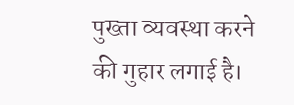पुख्ता व्यवस्था करने की गुहार लगाई है।